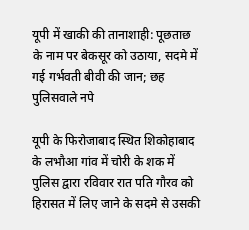यूपी में खाकी की तानाशाही: पूछताछ के नाम पर बेकसूर को उठाया, सदमे में गई गर्भवती बीवी की जान; छह पुलिसवाले नपे

यूपी के फिरोजाबाद स्थित शिकोहाबाद के लभौआ गांव में चोरी के शक में पुलिस द्वारा रविवार रात पति गौरव को हिरासत में लिए जाने के सदमे से उसकी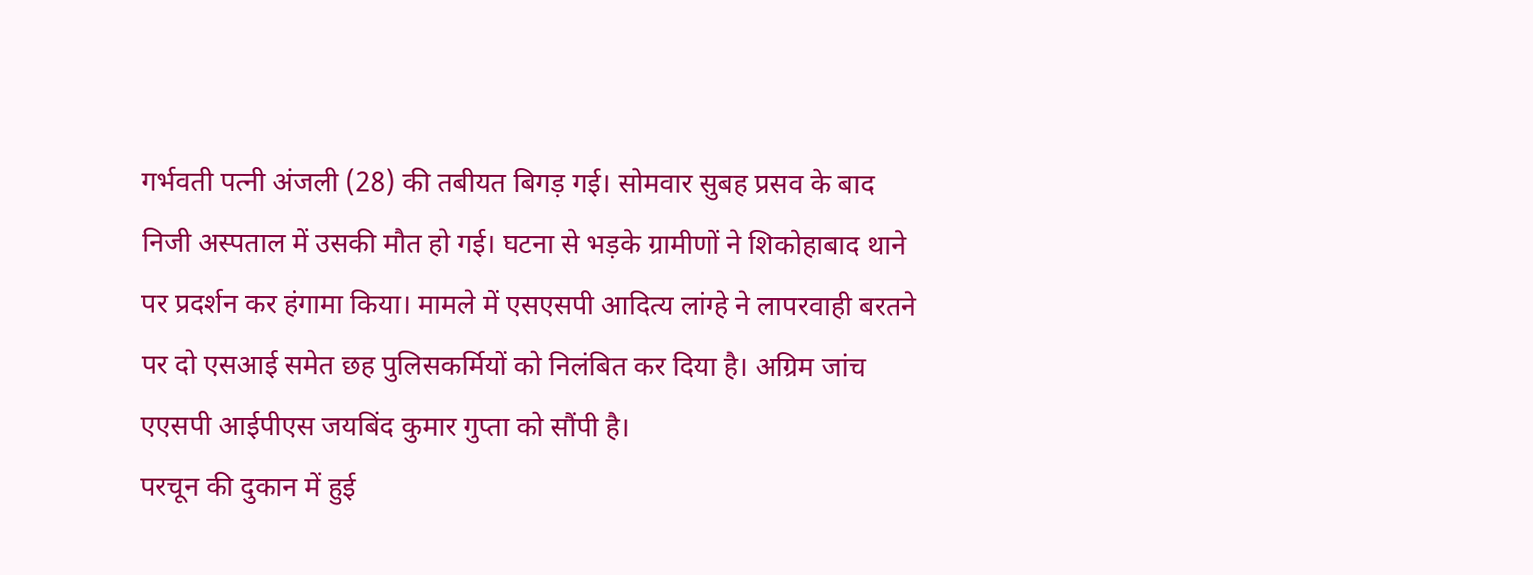गर्भवती पत्नी अंजली (28) की तबीयत बिगड़ गई। सोमवार सुबह प्रसव के बाद निजी अस्पताल में उसकी मौत हो गई। घटना से भड़के ग्रामीणों ने शिकोहाबाद थाने पर प्रदर्शन कर हंगामा किया। मामले में एसएसपी आदित्य लांग्हे ने लापरवाही बरतने पर दो एसआई समेत छह पुलिसकर्मियों को निलंबित कर दिया है। अग्रिम जांच एएसपी आईपीएस जयबिंद कुमार गुप्ता को सौंपी है।
परचून की दुकान में हुई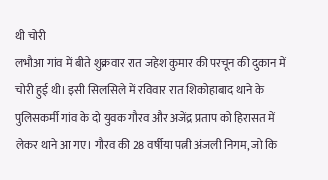थी चोरी
लभौआ गांव में बीते शुक्रवार रात जहेश कुमार की परचून की दुकान में चोरी हुई थी। इसी सिलसिले में रविवार रात शिकोहाबाद थाने के पुलिसकर्मी गांव के दो युवक गौरव और अजेंद्र प्रताप को हिरासत में लेकर थाने आ गए। गौरव की 28 वर्षीया पत्नी अंजली निगम, जो कि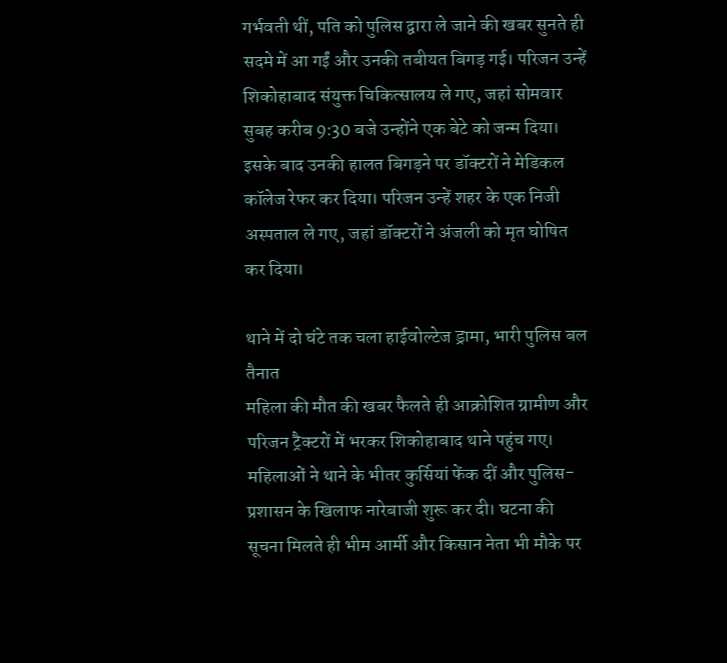गर्भवती थीं, पति को पुलिस द्वारा ले जाने की खबर सुनते ही सदमे में आ गईं और उनकी तबीयत बिगड़ गई। परिजन उन्हें शिकोहाबाद संयुक्त चिकित्सालय ले गए, जहां सोमवार सुबह करीब 9:30 बजे उन्होंने एक बेटे को जन्म दिया। इसके बाद उनकी हालत बिगड़ने पर डॉक्टरों ने मेडिकल कॉलेज रेफर कर दिया। परिजन उन्हें शहर के एक निजी अस्पताल ले गए, जहां डॉक्टरों ने अंजली को मृत घोषित कर दिया।

थाने में दो घंटे तक चला हाईवोल्टेज ड्रामा, भारी पुलिस बल तैनात
महिला की मौत की खबर फैलते ही आक्रोशित ग्रामीण और परिजन ट्रैक्टरों में भरकर शिकोहाबाद थाने पहुंच गए। महिलाओं ने थाने के भीतर कुर्सियां फेंक दीं और पुलिस-प्रशासन के खिलाफ नारेबाजी शुरू कर दी। घटना की सूचना मिलते ही भीम आर्मी और किसान नेता भी मौके पर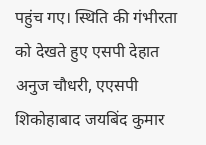पहुंच गए। स्थिति की गंभीरता को देखते हुए एसपी देहात अनुज चौधरी, एएसपी शिकोहाबाद जयबिंद कुमार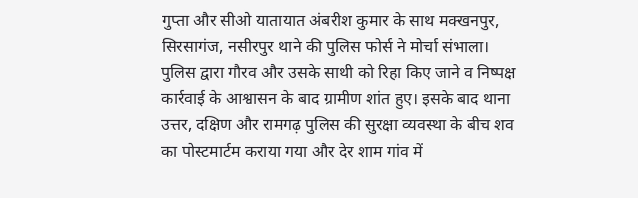गुप्ता और सीओ यातायात अंबरीश कुमार के साथ मक्खनपुर, सिरसागंज, नसीरपुर थाने की पुलिस फोर्स ने मोर्चा संभाला। पुलिस द्वारा गौरव और उसके साथी को रिहा किए जाने व निष्पक्ष कार्रवाई के आश्वासन के बाद ग्रामीण शांत हुए। इसके बाद थाना उत्तर, दक्षिण और रामगढ़ पुलिस की सुरक्षा व्यवस्था के बीच शव का पोस्टमार्टम कराया गया और देर शाम गांव में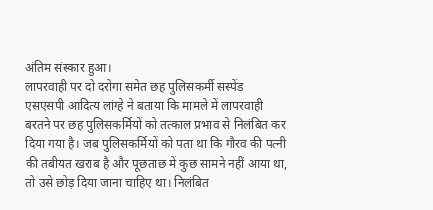अंतिम संस्कार हुआ।
लापरवाही पर दो दरोगा समेत छह पुलिसकर्मी सस्पेंड
एसएसपी आदित्य लांग्हे ने बताया कि मामले में लापरवाही बरतने पर छह पुलिसकर्मियों को तत्काल प्रभाव से निलंबित कर दिया गया है। जब पुलिसकर्मियों को पता था कि गौरव की पत्नी की तबीयत खराब है और पूछताछ में कुछ सामने नहीं आया था, तो उसे छोड़ दिया जाना चाहिए था। निलंबित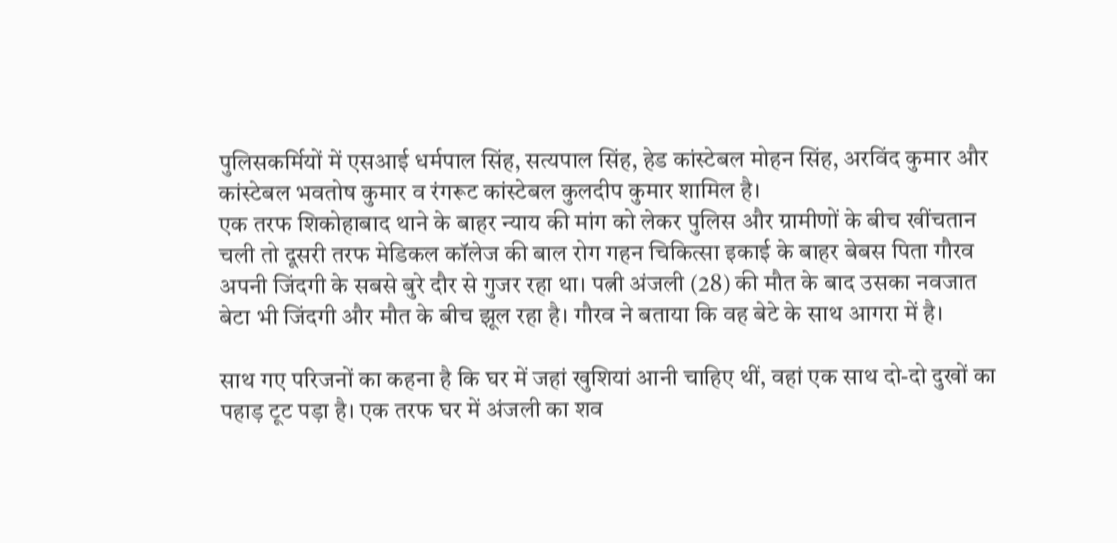पुलिसकर्मियों में एसआई धर्मपाल सिंह, सत्यपाल सिंह, हेड कांस्टेबल मोहन सिंह, अरविंद कुमार और कांस्टेबल भवतोष कुमार व रंगरूट कांस्टेबल कुलदीप कुमार शामिल है।
एक तरफ शिकोहाबाद थाने के बाहर न्याय की मांग को लेकर पुलिस और ग्रामीणों के बीच खींचतान चली तो दूसरी तरफ मेडिकल कॉलेज की बाल रोग गहन चिकित्सा इकाई के बाहर बेबस पिता गौरव अपनी जिंदगी के सबसे बुरे दौर से गुजर रहा था। पत्नी अंजली (28) की मौत के बाद उसका नवजात बेटा भी जिंदगी और मौत के बीच झूल रहा है। गौरव ने बताया कि वह बेटे के साथ आगरा में है।

साथ गए परिजनों का कहना है कि घर में जहां खुशियां आनी चाहिए थीं, वहां एक साथ दो-दो दुखों का पहाड़ टूट पड़ा है। एक तरफ घर में अंजली का शव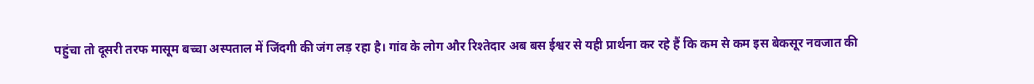पहुंचा तो दूसरी तरफ मासूम बच्चा अस्पताल में जिंदगी की जंग लड़ रहा है। गांव के लोग और रिश्तेदार अब बस ईश्वर से यही प्रार्थना कर रहे हैं कि कम से कम इस बेकसूर नवजात की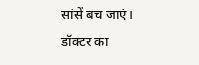सांसें बच जाएं।
डॉक्टर का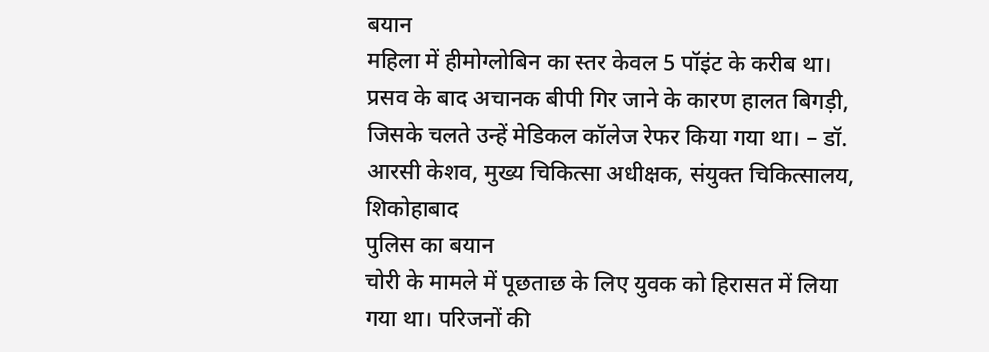बयान
महिला में हीमोग्लोबिन का स्तर केवल 5 पॉइंट के करीब था। प्रसव के बाद अचानक बीपी गिर जाने के कारण हालत बिगड़ी, जिसके चलते उन्हें मेडिकल कॉलेज रेफर किया गया था। – डॉ. आरसी केशव, मुख्य चिकित्सा अधीक्षक, संयुक्त चिकित्सालय, शिकोहाबाद
पुलिस का बयान
चोरी के मामले में पूछताछ के लिए युवक को हिरासत में लिया गया था। परिजनों की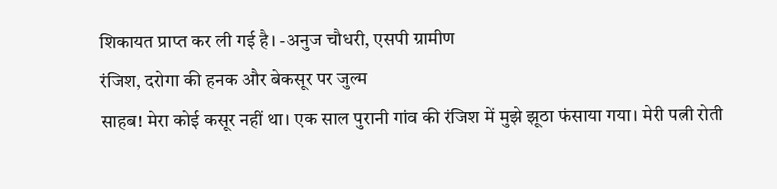शिकायत प्राप्त कर ली गई है। -अनुज चौधरी, एसपी ग्रामीण
रंजिश, दरोगा की हनक और बेकसूर पर जुल्म
साहब! मेरा कोई कसूर नहीं था। एक साल पुरानी गांव की रंजिश में मुझे झूठा फंसाया गया। मेरी पत्नी रोती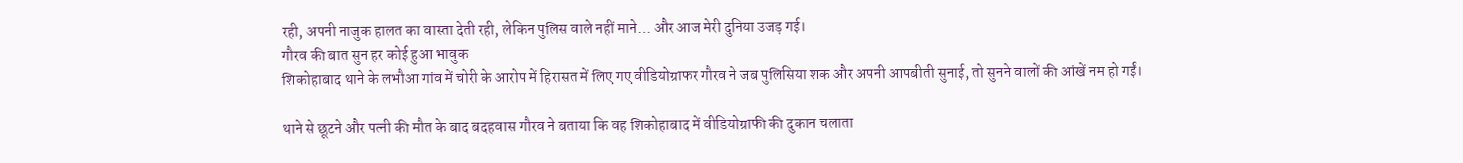रही, अपनी नाजुक हालत का वास्ता देती रही, लेकिन पुलिस वाले नहीं माने… और आज मेरी दुनिया उजड़ गई।
गौरव की बात सुन हर कोई हुआ भावुक
शिकोहाबाद थाने के लभौआ गांव में चोरी के आरोप में हिरासत में लिए गए वीडियोग्राफर गौरव ने जब पुलिसिया शक और अपनी आपबीती सुनाई, तो सुनने वालों की आंखें नम हो गईं।

थाने से छूटने और पत्नी की मौत के बाद बदहवास गौरव ने बताया कि वह शिकोहाबाद में वीडियोग्राफी की दुकान चलाता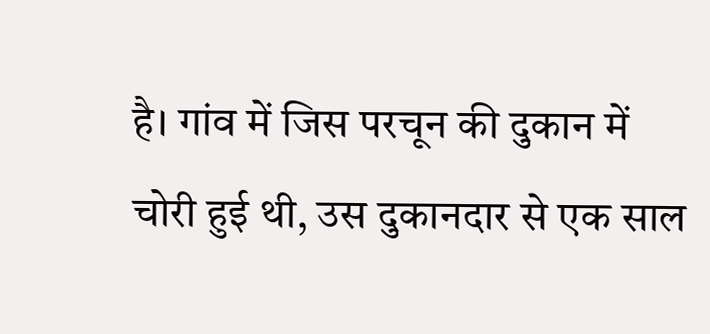है। गांव में जिस परचून की दुकान में चोरी हुई थी, उस दुकानदार से एक साल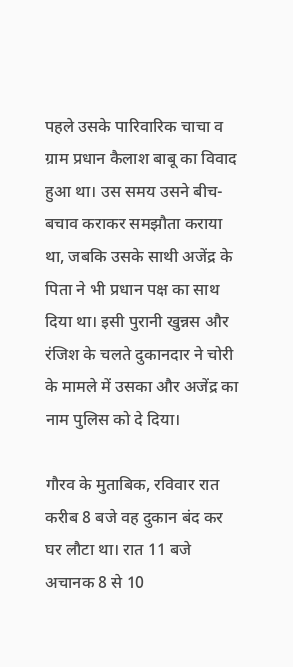पहले उसके पारिवारिक चाचा व ग्राम प्रधान कैलाश बाबू का विवाद हुआ था। उस समय उसने बीच-बचाव कराकर समझौता कराया था, जबकि उसके साथी अजेंद्र के पिता ने भी प्रधान पक्ष का साथ दिया था। इसी पुरानी खुन्नस और रंजिश के चलते दुकानदार ने चोरी के मामले में उसका और अजेंद्र का नाम पुलिस को दे दिया।

गौरव के मुताबिक, रविवार रात करीब 8 बजे वह दुकान बंद कर घर लौटा था। रात 11 बजे अचानक 8 से 10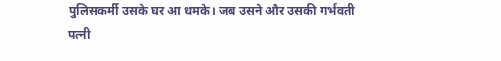पुलिसकर्मी उसके घर आ धमके। जब उसने और उसकी गर्भवती पत्नी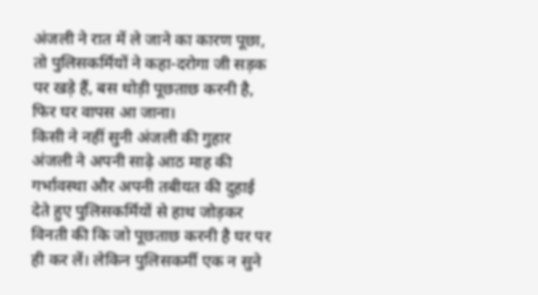अंजली ने रात में ले जाने का कारण पूछा, तो पुलिसकर्मियों ने कहा-दरोगा जी सड़क पर खड़े हैं, बस थोड़ी पूछताछ करनी है, फिर घर वापस आ जाना।
किसी ने नहीं सुनी अंजली की गुहार
अंजली ने अपनी साढ़े आठ माह की गर्भावस्था और अपनी तबीयत की दुहाई देते हुए पुलिसकर्मियों से हाथ जोड़कर विनती की कि जो पूछताछ करनी है घर पर ही कर लें। लेकिन पुलिसकर्मी एक न सुने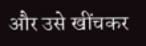और उसे खींचकर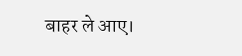बाहर ले आए।